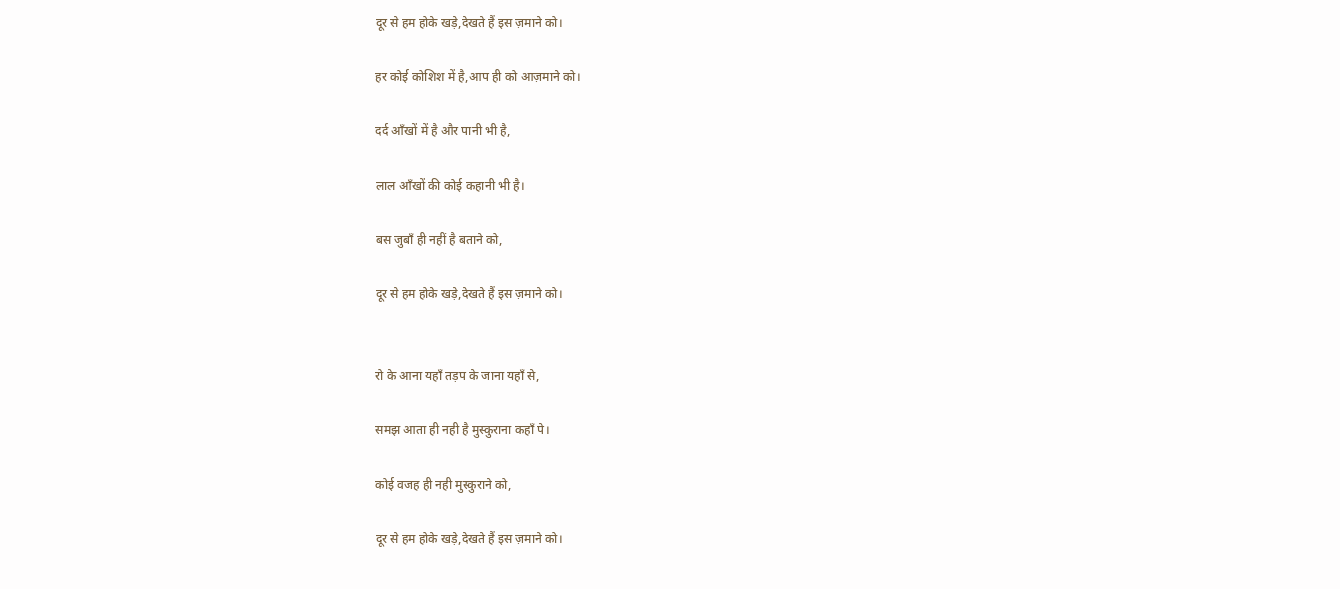दूर से हम होके खड़े,देखते हैं इस ज़माने को।

हर कोई कोशिश में है,आप ही को आज़माने को।

दर्द आँखों में है और पानी भी है,

लाल आँखों की कोई कहानी भी है।

बस जुबाँ ही नहीं है बताने को,

दूर से हम होके खड़े,देखते हैं इस ज़माने को।


रो के आना यहाँ तड़प के जाना यहाँ से,

समझ आता ही नही है मुस्कुराना कहाँ पे।

कोई वजह ही नही मुस्कुराने को,

दूर से हम होके खड़े,देखते हैं इस ज़माने को।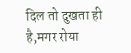दिल तो दुखता ही है,मगर रोया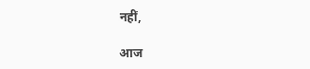नहीं,

आज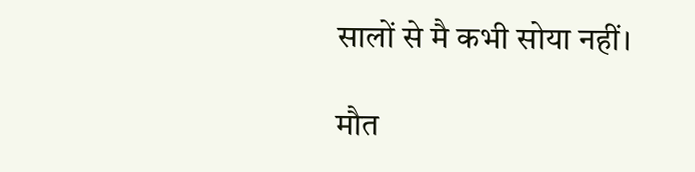सालों से मै कभी सोया नहीं।

मौत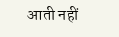आती नहीं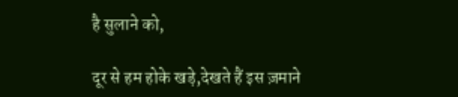है सुलाने को,

दूर से हम होके खड़े,देखते हैं इस ज़माने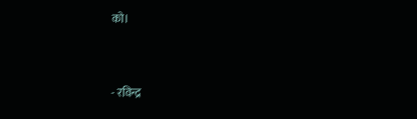को।


- रविन्द्र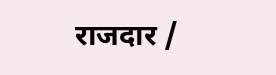राजदार /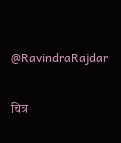@RavindraRajdar


चित्र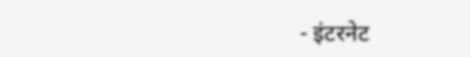- इंटरनेट